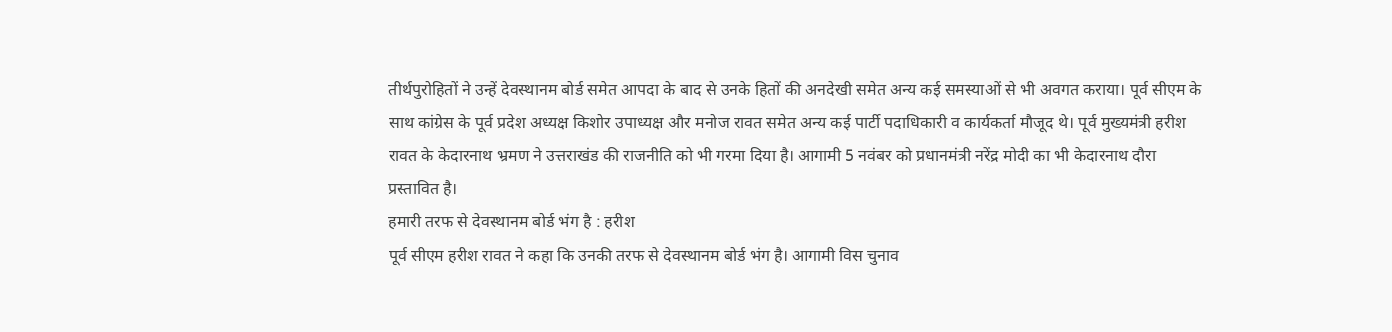तीर्थपुरोहितों ने उन्हें देवस्थानम बोर्ड समेत आपदा के बाद से उनके हितों की अनदेखी समेत अन्य कई समस्याओं से भी अवगत कराया। पूर्व सीएम के साथ कांग्रेस के पूर्व प्रदेश अध्यक्ष किशोर उपाध्यक्ष और मनोज रावत समेत अन्य कई पार्टी पदाधिकारी व कार्यकर्ता मौजूद थे। पूर्व मुख्यमंत्री हरीश रावत के केदारनाथ भ्रमण ने उत्तराखंड की राजनीति को भी गरमा दिया है। आगामी 5 नवंबर को प्रधानमंत्री नरेंद्र मोदी का भी केदारनाथ दौरा प्रस्तावित है।
हमारी तरफ से देवस्थानम बोर्ड भंग है : हरीश
पूर्व सीएम हरीश रावत ने कहा कि उनकी तरफ से देवस्थानम बोर्ड भंग है। आगामी विस चुनाव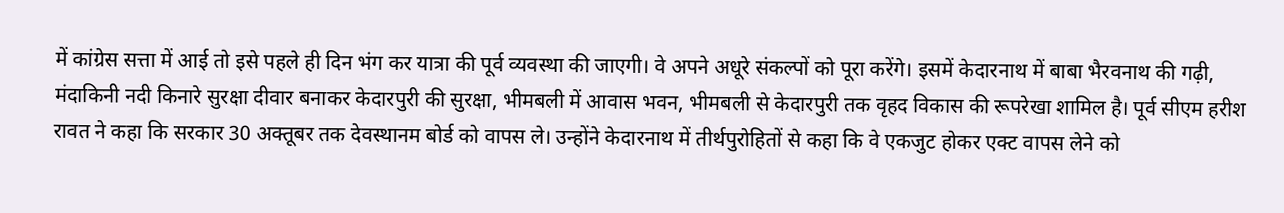में कांग्रेस सत्ता में आई तो इसे पहले ही दिन भंग कर यात्रा की पूर्व व्यवस्था की जाएगी। वे अपने अधूरे संकल्पों को पूरा करेंगे। इसमें केदारनाथ में बाबा भैरवनाथ की गढ़ी, मंदाकिनी नदी किनारे सुरक्षा दीवार बनाकर केदारपुरी की सुरक्षा, भीमबली में आवास भवन, भीमबली से केदारपुरी तक वृहद विकास की रूपरेखा शामिल है। पूर्व सीएम हरीश रावत ने कहा कि सरकार 30 अक्तूबर तक देवस्थानम बोर्ड को वापस ले। उन्होंने केदारनाथ में तीर्थपुरोहितों से कहा कि वे एकजुट होकर एक्ट वापस लेने को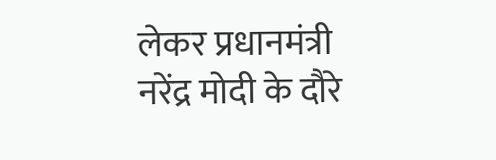लेकर प्रधानमंत्री नरेंद्र मोदी के दौरे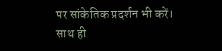पर सांकेतिक प्रदर्शन भी करें। साथ ही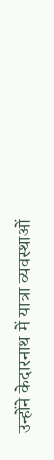उन्होंने केदारनाथ में यात्रा व्यवस्थाओं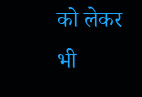को लेकर भी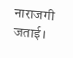नाराजगी जताई।